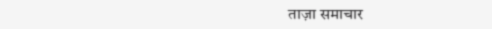ताज़ा समाचार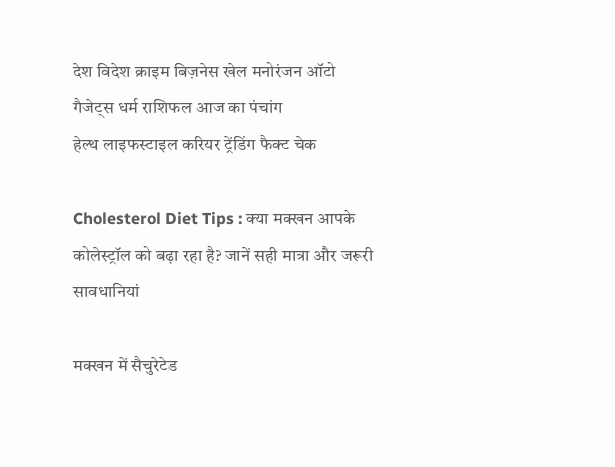देश विदेश क्राइम बिज़नेस खेल मनोरंजन ऑटो गैजेट्स धर्म राशिफल आज का पंचांग
हेल्थ लाइफस्टाइल करियर ट्रेंडिंग फैक्ट चेक

Cholesterol Diet Tips : क्या मक्खन आपके कोलेस्ट्रॉल को बढ़ा रहा है? जानें सही मात्रा और जरूरी सावधानियां

मक्खन में सैचुरेटेड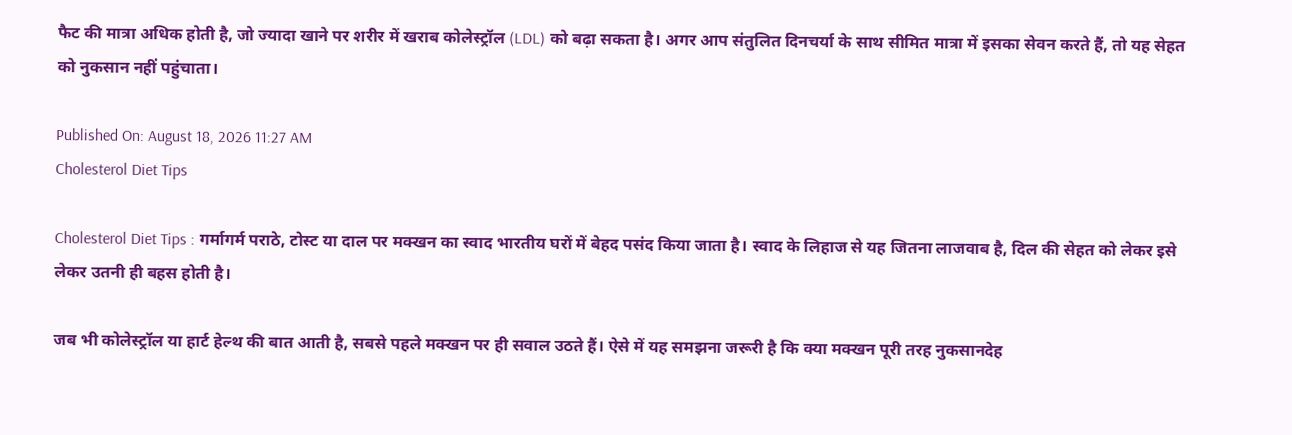फैट की मात्रा अधिक होती है, जो ज्यादा खाने पर शरीर में खराब कोलेस्ट्रॉल (LDL) को बढ़ा सकता है। अगर आप संतुलित दिनचर्या के साथ सीमित मात्रा में इसका सेवन करते हैं, तो यह सेहत को नुकसान नहीं पहुंचाता।

Published On: August 18, 2026 11:27 AM
Cholesterol Diet Tips

Cholesterol Diet Tips : गर्मागर्म पराठे, टोस्ट या दाल पर मक्खन का स्वाद भारतीय घरों में बेहद पसंद किया जाता है। स्वाद के लिहाज से यह जितना लाजवाब है, दिल की सेहत को लेकर इसे लेकर उतनी ही बहस होती है।

जब भी कोलेस्ट्रॉल या हार्ट हेल्थ की बात आती है, सबसे पहले मक्खन पर ही सवाल उठते हैं। ऐसे में यह समझना जरूरी है कि क्या मक्खन पूरी तरह नुकसानदेह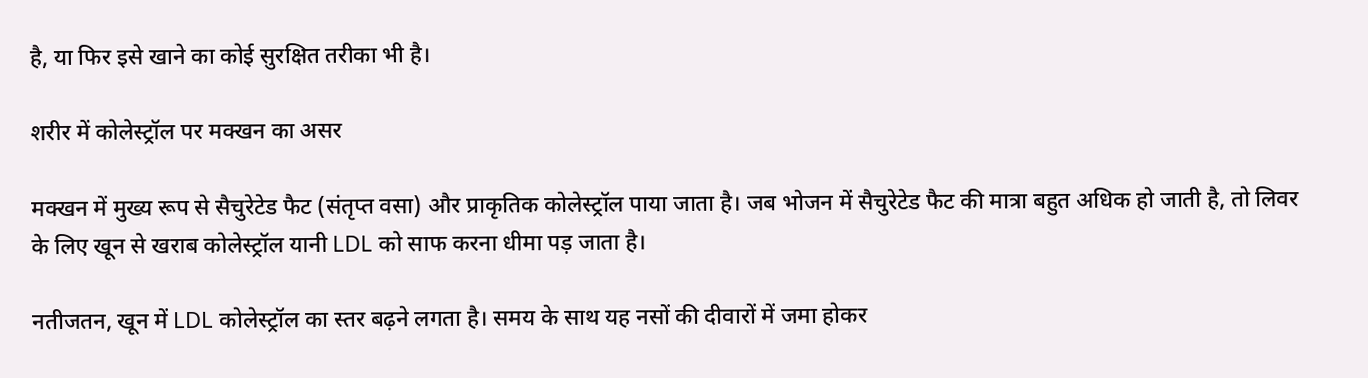है, या फिर इसे खाने का कोई सुरक्षित तरीका भी है।

शरीर में कोलेस्ट्रॉल पर मक्खन का असर

मक्खन में मुख्य रूप से सैचुरेटेड फैट (संतृप्त वसा) और प्राकृतिक कोलेस्ट्रॉल पाया जाता है। जब भोजन में सैचुरेटेड फैट की मात्रा बहुत अधिक हो जाती है, तो लिवर के लिए खून से खराब कोलेस्ट्रॉल यानी LDL को साफ करना धीमा पड़ जाता है।

नतीजतन, खून में LDL कोलेस्ट्रॉल का स्तर बढ़ने लगता है। समय के साथ यह नसों की दीवारों में जमा होकर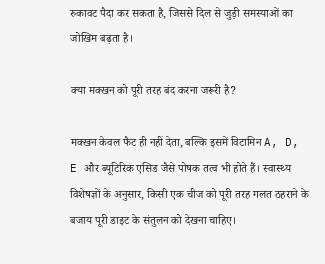रुकावट पैदा कर सकता है, जिससे दिल से जुड़ी समस्याओं का जोखिम बढ़ता है।

क्या मक्खन को पूरी तरह बंद करना जरूरी है?

मक्खन केवल फैट ही नहीं देता, बल्कि इसमें विटामिन A, D, E और ब्यूटिरिक एसिड जैसे पोषक तत्व भी होते हैं। स्वास्थ्य विशेषज्ञों के अनुसार, किसी एक चीज को पूरी तरह गलत ठहराने के बजाय पूरी डाइट के संतुलन को देखना चाहिए।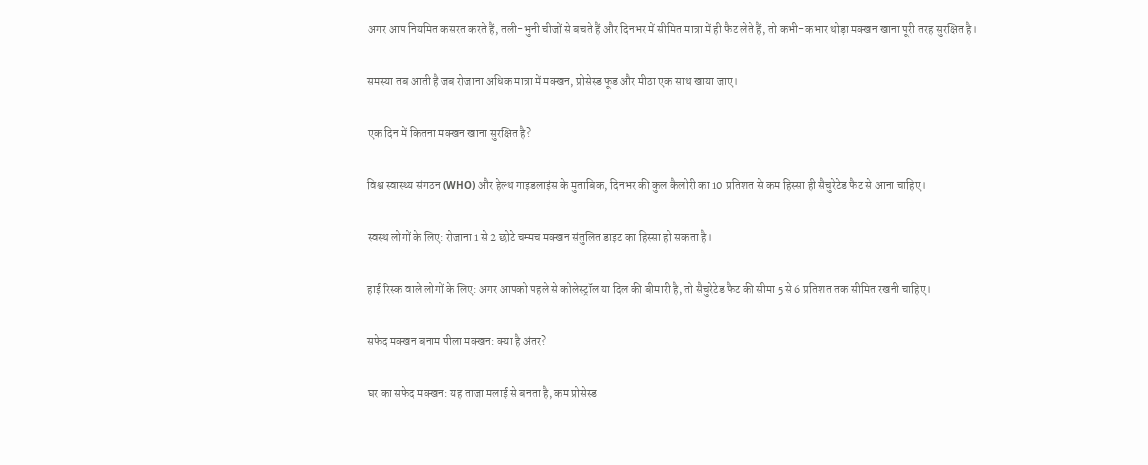अगर आप नियमित कसरत करते हैं, तली-भुनी चीजों से बचते हैं और दिनभर में सीमित मात्रा में ही फैट लेते हैं, तो कभी-कभार थोड़ा मक्खन खाना पूरी तरह सुरक्षित है।

समस्या तब आती है जब रोजाना अधिक मात्रा में मक्खन, प्रोसेस्ड फूड और मीठा एक साथ खाया जाए।

एक दिन में कितना मक्खन खाना सुरक्षित है?

विश्व स्वास्थ्य संगठन (WHO) और हेल्थ गाइडलाइंस के मुताबिक, दिनभर की कुल कैलोरी का 10 प्रतिशत से कम हिस्सा ही सैचुरेटेड फैट से आना चाहिए।

स्वस्थ लोगों के लिए: रोजाना 1 से 2 छोटे चम्मच मक्खन संतुलित डाइट का हिस्सा हो सकता है।

हाई रिस्क वाले लोगों के लिए: अगर आपको पहले से कोलेस्ट्रॉल या दिल की बीमारी है, तो सैचुरेटेड फैट की सीमा 5 से 6 प्रतिशत तक सीमित रखनी चाहिए।

सफेद मक्खन बनाम पीला मक्खन: क्या है अंतर?

घर का सफेद मक्खन: यह ताजा मलाई से बनता है, कम प्रोसेस्ड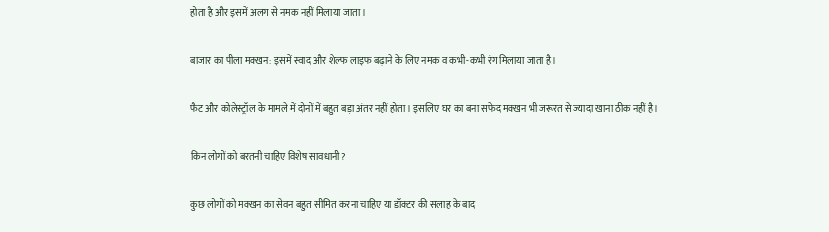होता है और इसमें अलग से नमक नहीं मिलाया जाता।

बाजार का पीला मक्खन: इसमें स्वाद और शेल्फ लाइफ बढ़ाने के लिए नमक व कभी-कभी रंग मिलाया जाता है।

फैट और कोलेस्ट्रॉल के मामले में दोनों में बहुत बड़ा अंतर नहीं होता। इसलिए घर का बना सफेद मक्खन भी जरूरत से ज्यादा खाना ठीक नहीं है।

किन लोगों को बरतनी चाहिए विशेष सावधानी?

कुछ लोगों को मक्खन का सेवन बहुत सीमित करना चाहिए या डॉक्टर की सलाह के बाद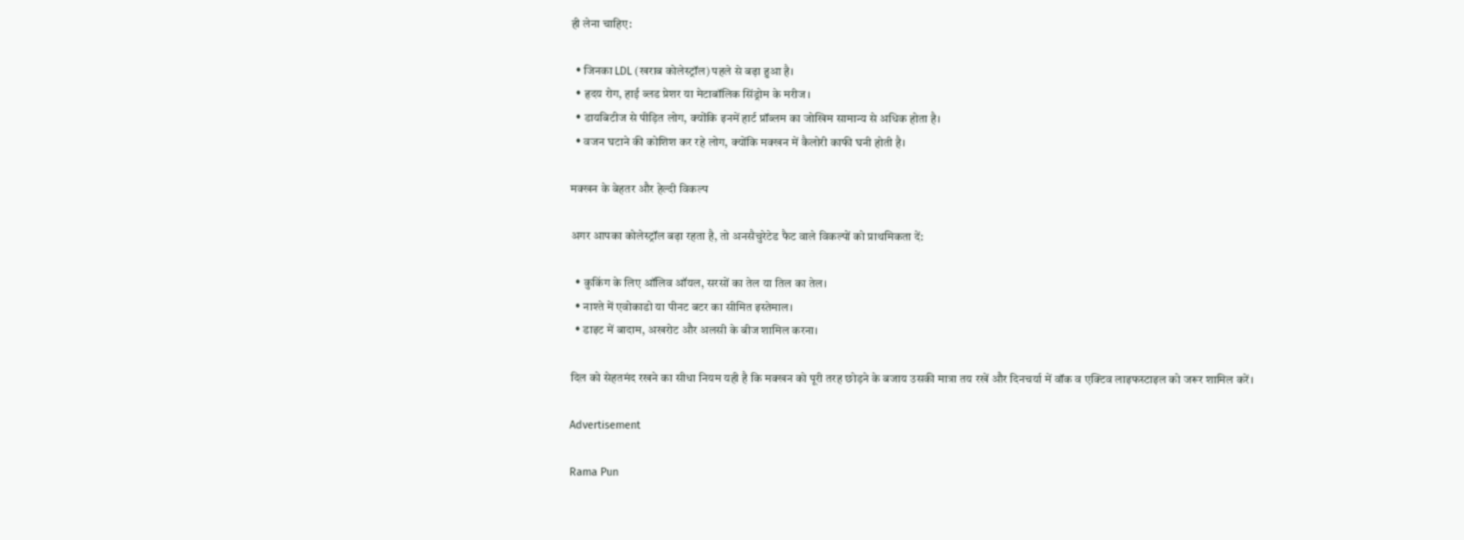ही लेना चाहिए:

  • जिनका LDL (खराब कोलेस्ट्रॉल) पहले से बढ़ा हुआ है।
  • हृदय रोग, हाई ब्लड प्रेशर या मेटाबॉलिक सिंड्रोम के मरीज।
  • डायबिटीज से पीड़ित लोग, क्योंकि इनमें हार्ट प्रॉब्लम का जोखिम सामान्य से अधिक होता है।
  • वजन घटाने की कोशिश कर रहे लोग, क्योंकि मक्खन में कैलोरी काफी घनी होती है।

मक्खन के बेहतर और हेल्दी विकल्प

अगर आपका कोलेस्ट्रॉल बढ़ा रहता है, तो अनसैचुरेटेड फैट वाले विकल्पों को प्राथमिकता दें:

  • कुकिंग के लिए ऑलिव ऑयल, सरसों का तेल या तिल का तेल।
  • नाश्ते में एवोकाडो या पीनट बटर का सीमित इस्तेमाल।
  • डाइट में बादाम, अखरोट और अलसी के बीज शामिल करना।

दिल को सेहतमंद रखने का सीधा नियम यही है कि मक्खन को पूरी तरह छोड़ने के बजाय उसकी मात्रा तय रखें और दिनचर्या में वॉक व एक्टिव लाइफस्टाइल को जरूर शामिल करें।

Advertisement

Rama Pun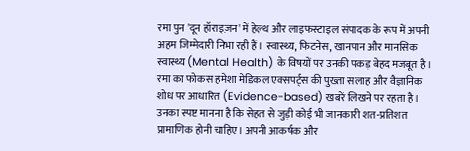रमा पुन 'दून हॉराइज़न' में हेल्थ और लाइफस्टाइल संपादक के रूप में अपनी अहम जिम्मेदारी निभा रही हैं। स्वास्थ्य, फिटनेस, खानपान और मानसिक स्वास्थ्य (Mental Health) के विषयों पर उनकी पकड़ बेहद मजबूत है। रमा का फोकस हमेशा मेडिकल एक्सपर्ट्स की पुख्ता सलाह और वैज्ञानिक शोध पर आधारित (Evidence-based) खबरें लिखने पर रहता है। उनका स्पष्ट मानना है कि सेहत से जुड़ी कोई भी जानकारी शत-प्रतिशत प्रामाणिक होनी चाहिए। अपनी आकर्षक और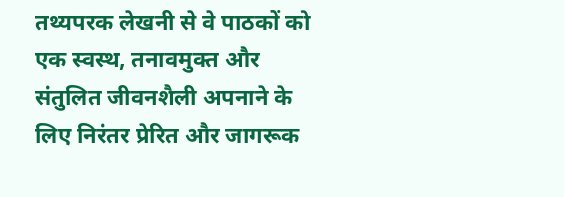तथ्यपरक लेखनी से वे पाठकों को एक स्वस्थ, तनावमुक्त और संतुलित जीवनशैली अपनाने के लिए निरंतर प्रेरित और जागरूक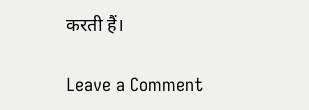करती हैं।

Leave a Comment